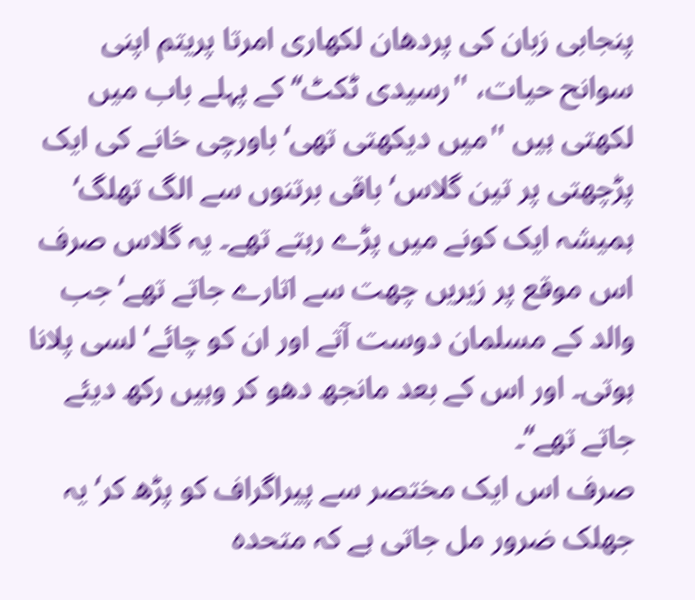پنجابی زبان کی پردھان لکھاری امرتا پریتم اپنی سوانح حیات، ''رسیدی ٹکٹ‘‘ کے پہلے باب میں لکھتی ہیں ''میں دیکھتی تھی‘ باورچی خانے کی ایک پڑچھتی پر تین گلاس‘ باقی برتنوں سے الگ تھلگ‘ ہمیشہ ایک کونے میں پڑے رہتے تھے۔ یہ گلاس صرف اس موقع پر زیریں چھت سے اتارے جاتے تھے‘ جب والد کے مسلمان دوست آتے اور ان کو چائے‘ لسی پلانا ہوتی۔ اور اس کے بعد مانجھ دھو کر وہیں رکھ دیئے جاتے تھے‘‘۔
صرف اس ایک مختصر سے پیراگراف کو پڑھ کر‘ یہ جھلک ضرور مل جاتی ہے کہ متحدہ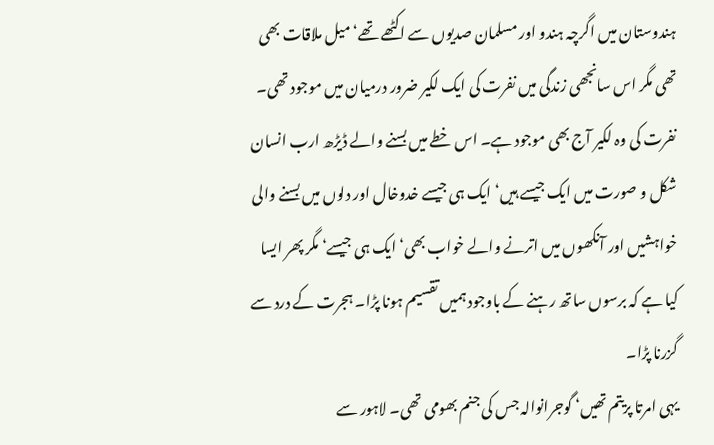ہندوستان میں اگرچہ ہندو اور مسلمان صدیوں سے اکٹھے تھے‘ میل ملاقات بھی تھی مگر اس سانجھی زندگی میں نفرت کی ایک لکیر ضرور درمیان میں موجود تھی۔ نفرت کی وہ لکیر آج بھی موجود ہے۔ اس خطے میں بسنے والے ڈیڑھ ارب انسان شکل و صورت میں ایک جیسے ہیں‘ ایک ہی جیسے خدوخال اور دلوں میں بسنے والی خواہشیں اور آنکھوں میں اترنے والے خواب بھی‘ ایک ہی جیسے‘ مگر پھر ایسا کیا ہے کہ برسوں ساتھ رہنے کے باوجود ہمیں تقسیم ہونا پڑا۔ ہجرت کے درد سے گزرنا پڑا۔
یہی امرتا پریتم تھیں‘ گوجرانوالہ جس کی جنم بھومی تھی۔ لاہور سے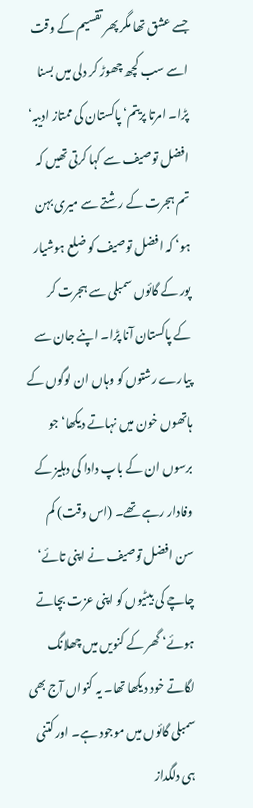جسے عشق تھا مگر پھر تقسیم کے وقت اسے سب کچھ چھوڑ کر دلی میں بسنا پڑا۔ امرتا پریتم‘ پاکستان کی ممتاز ادیبہ‘ افضل توصیف سے کہا کرتی تھیں کہ تم ہجرت کے رشتے سے میری بہن ہو‘ کہ افضل توصیف کو ضلع ہوشیار پور کے گائوں سمبلی سے ہجرت کر کے پاکستان آنا پڑا۔ اپنے جان سے پیارے رشتوں کو وہاں ان لوگوں کے ہاتھوں خون میں نہاتے دیکھا‘ جو برسوں ان کے باپ دادا کی دہلیز کے وفادار رہے تھے۔ (اس وقت) کم سن افضل توصیف نے اپنی تائے‘ چاچے کی بیٹیوں کو اپنی عزت بچاتے ہوئے‘ گھر کے کنویں میں چھلانگ لگاتے خود دیکھا تھا۔ یہ کنواں آج بھی سمبلی گائوں میں موجود ہے۔ اور کتنی ہی دلگداز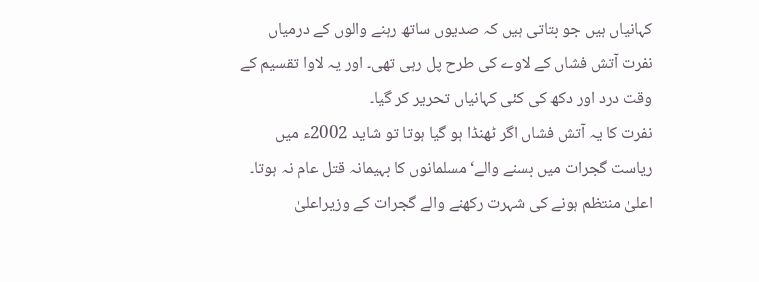کہانیاں ہیں جو بتاتی ہیں کہ صدیوں ساتھ رہنے والوں کے درمیاں نفرت آتش فشاں کے لاوے کی طرح پل رہی تھی۔ اور یہ لاوا تقسیم کے وقت درد اور دکھ کی کئی کہانیاں تحریر کر گیا۔
نفرت کا یہ آتش فشاں اگر ٹھنڈا ہو گیا ہوتا تو شاید 2002ء میں ریاست گجرات میں بسنے والے‘ مسلمانوں کا بہیمانہ قتل عام نہ ہوتا۔ اعلیٰ منتظم ہونے کی شہرت رکھنے والے گجرات کے وزیراعلیٰ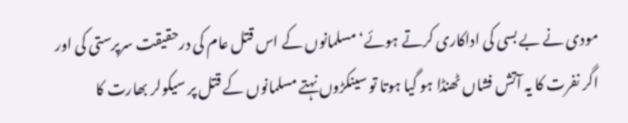مودی نے بے بسی کی اداکاری کرتے ہوئے‘ مسلمانوں کے اس قتل عام کی درحقیقت سرپرستی کی اور اگر نفرت کا یہ آتش فشاں ٹھنڈا ہو گیا ہوتا تو سینکڑوں نہتے مسلمانوں کے قتل پر سیکولر بھارت کا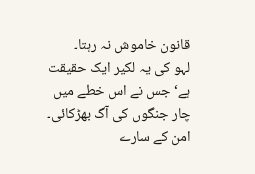قانون خاموش نہ رہتا۔
لہو کی یہ لکیر ایک حقیقت ہے‘ جس نے اس خطے میں چار جنگوں کی آگ بھڑکائی۔ امن کے سارے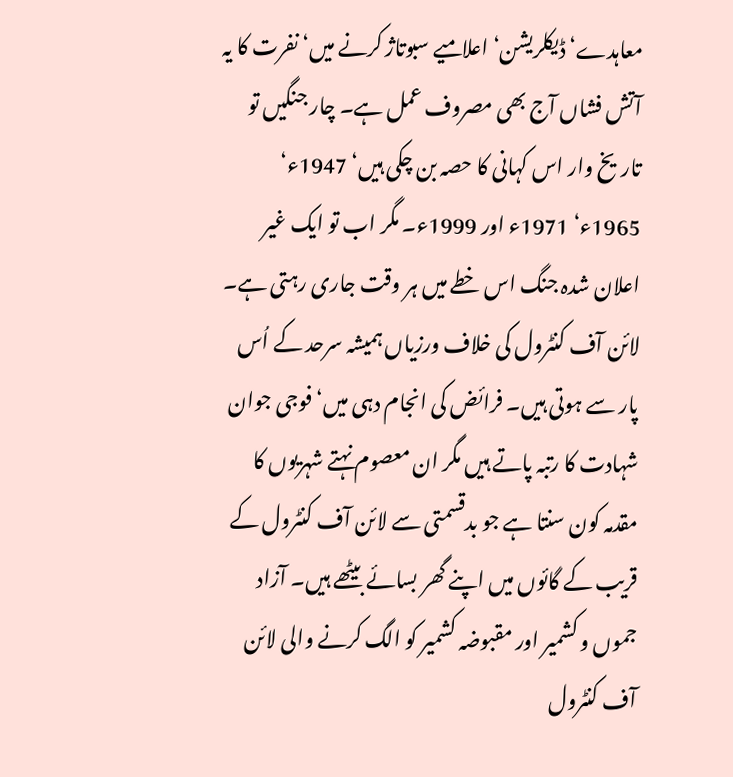معاہدے‘ ڈیکلریشن‘ اعلامیے سبوتاژ کرنے میں‘ نفرت کا یہ آتش فشاں آج بھی مصروف عمل ہے۔ چار جنگیں تو تاریخ وار اس کہانی کا حصہ بن چکی ہیں‘ 1947ء‘ 1965ء‘ 1971ء اور 1999ء۔ مگر اب تو ایک غیر اعلان شدہ جنگ اس خطے میں ہر وقت جاری رہتی ہے۔
لائن آف کنٹرول کی خلاف ورزیاں ہمیشہ سرحد کے اُس پار سے ہوتی ہیں۔ فرائض کی انجام دہی میں‘ فوجی جوان شہادت کا رتبہ پاتے ہیں مگر ان معصوم نہتے شہریوں کا مقدمہ کون سنتا ہے جو بدقسمتی سے لائن آف کنٹرول کے قریب کے گائوں میں اپنے گھر بسائے بیٹھے ہیں۔ آزاد جموں و کشمیر اور مقبوضہ کشمیر کو الگ کرنے والی لائن آف کنٹرول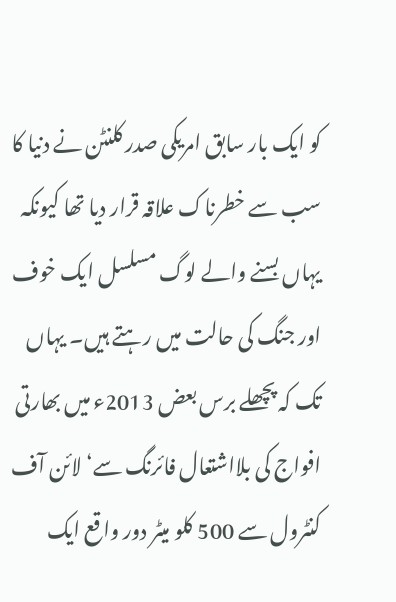کو ایک بار سابق امریکی صدر کلنٹن نے دنیا کا سب سے خطرناک علاقہ قرار دیا تھا کیونکہ یہاں بسنے والے لوگ مسلسل ایک خوف اور جنگ کی حالت میں رہتے ہیں۔ یہاں تک کہ پچھلے برس بعض 2013ء میں بھارتی افواج کی بلااشتعال فائرنگ سے‘ لائن آف کنٹرول سے 500 کلو میٹر دور واقع ایک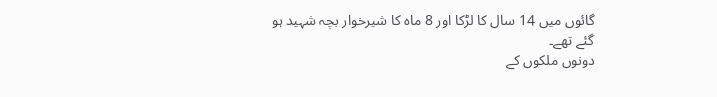گائوں میں 14 سال کا لڑکا اور 8 ماہ کا شیرخوار بچہ شہید ہو گئے تھے۔
دونوں ملکوں کے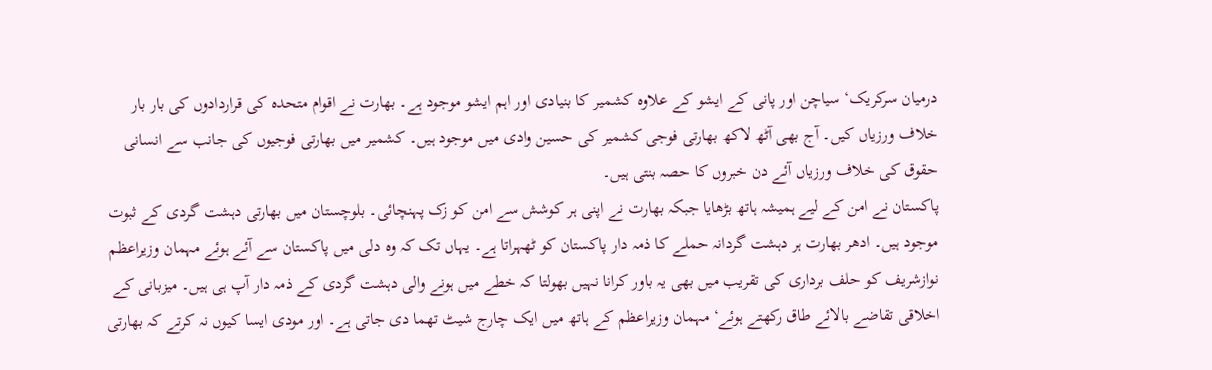درمیان سرکریک‘ سیاچن اور پانی کے ایشو کے علاوہ کشمیر کا بنیادی اور اہم ایشو موجود ہے۔ بھارت نے اقوام متحدہ کی قراردادوں کی بار بار خلاف ورزیاں کیں۔ آج بھی آٹھ لاکھ بھارتی فوجی کشمیر کی حسین وادی میں موجود ہیں۔ کشمیر میں بھارتی فوجیوں کی جانب سے انسانی حقوق کی خلاف ورزیاں آئے دن خبروں کا حصہ بنتی ہیں۔
پاکستان نے امن کے لیے ہمیشہ ہاتھ بڑھایا جبکہ بھارت نے اپنی ہر کوشش سے امن کو زک پہنچائی۔ بلوچستان میں بھارتی دہشت گردی کے ثبوت موجود ہیں۔ ادھر بھارت ہر دہشت گردانہ حملے کا ذمہ دار پاکستان کو ٹھہراتا ہے۔ یہاں تک کہ وہ دلی میں پاکستان سے آئے ہوئے مہمان وزیراعظم نوازشریف کو حلف برداری کی تقریب میں بھی یہ باور کرانا نہیں بھولتا کہ خطے میں ہونے والی دہشت گردی کے ذمہ دار آپ ہی ہیں۔ میزبانی کے اخلاقی تقاضے بالائے طاق رکھتے ہوئے‘ مہمان وزیراعظم کے ہاتھ میں ایک چارج شیٹ تھما دی جاتی ہے۔ اور مودی ایسا کیوں نہ کرتے کہ بھارتی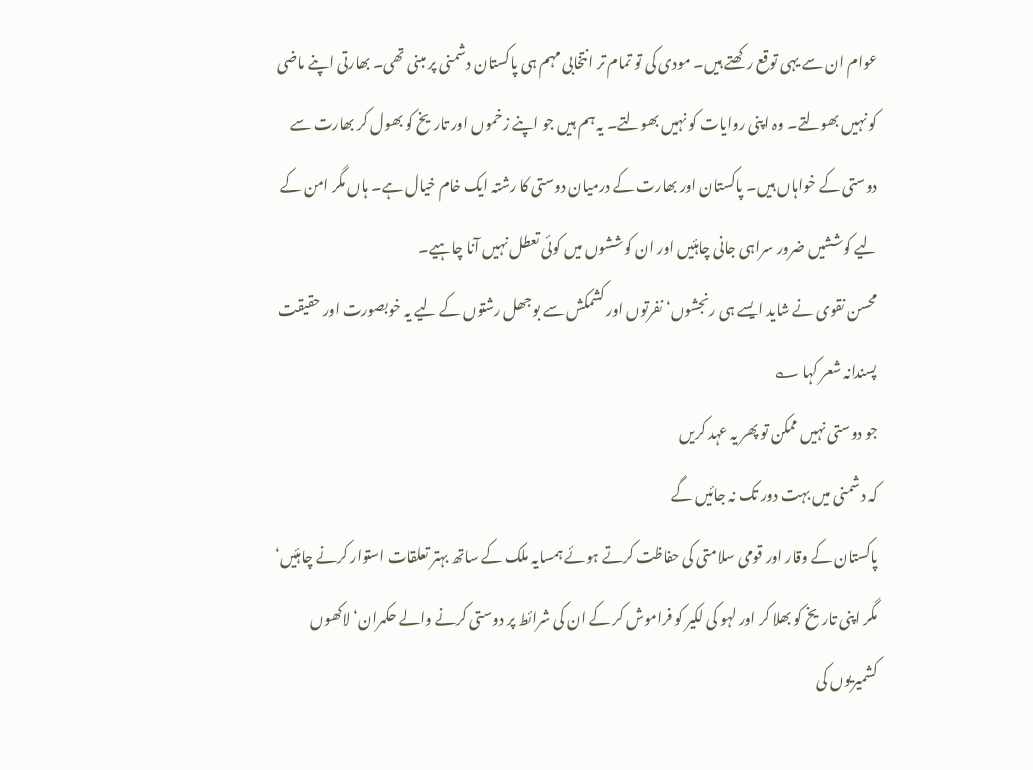عوام ان سے یہی توقع رکھتے ہیں۔ مودی کی تو تمام تر انتخابی مہم ہی پاکستان دشمنی پر مبنی تھی۔ بھارتی اپنے ماضی کو نہیں بھولتے۔ وہ اپنی روایات کو نہیں بھولتے۔ یہ ہم ہیں جو اپنے زخموں اور تاریخ کو بھول کر بھارت سے دوستی کے خواہاں ہیں۔ پاکستان اور بھارت کے درمیان دوستی کا رشتہ ایک خام خیال ہے۔ ہاں مگر امن کے لیے کوششیں ضرور سراہی جانی چاہئیں اور ان کوششوں میں کوئی تعطل نہیں آنا چاہیے۔
محسن نقوی نے شاید ایسے ہی رنجشوں‘ نفرتوں اور کشمکش سے بوجھل رشتوں کے لیے یہ خوبصورت اور حقیقت پسندانہ شعر کہا ؎
جو دوستی نہیں ممکن تو پھر یہ عہد کریں
کہ دشمنی میں بہت دور تک نہ جائیں گے
پاکستان کے وقار اور قومی سلامتی کی حفاظت کرتے ہوئے ہمسایہ ملک کے ساتھ بہتر تعلقات استوار کرنے چاہئیں‘ مگر اپنی تاریخ کو بھلا کر اور لہو کی لکیر کو فراموش کر کے ان کی شرائط پر دوستی کرنے والے حکمران‘ لاکھوں کشمیریوں کی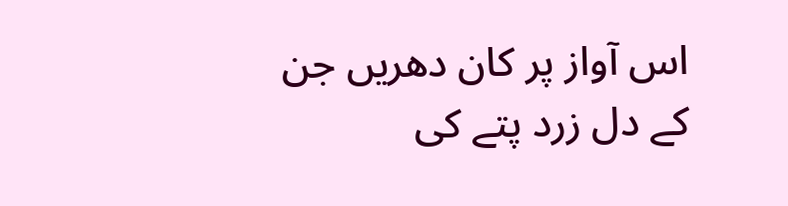اس آواز پر کان دھریں جن کے دل زرد پتے کی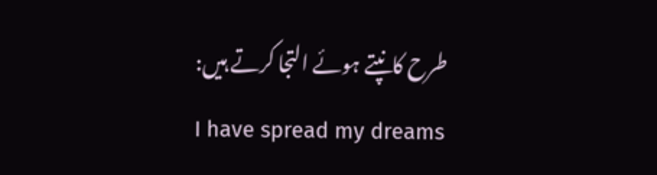طرح کانپتے ہوئے التجا کرتے ہیں:
I have spread my dreams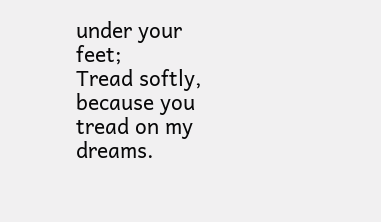under your feet;
Tread softly, because you tread on my dreams.